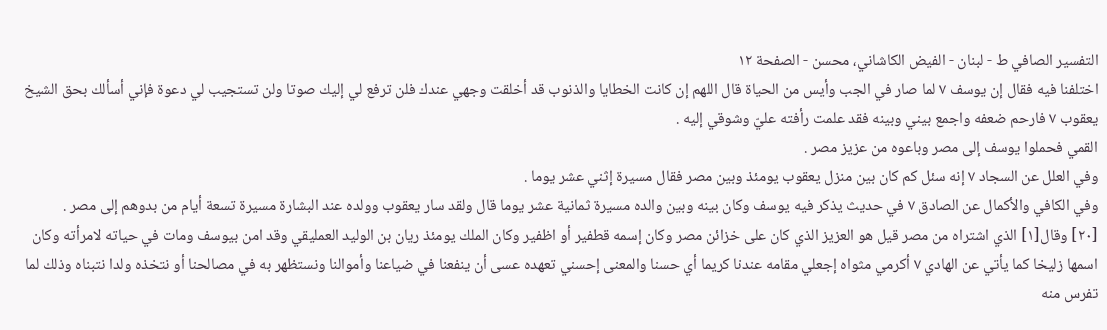التفسیر الصافي ط - لبنان - الفيض الكاشاني، محسن - الصفحة ١٢
اختلفنا فيه فقال إن يوسف ٧ لما صار في الجب وأيس من الحياة قال اللهم إن كانت الخطايا والذنوب قد أخلقت وجهي عندك فلن ترفع لي إليك صوتا ولن تستجيب لي دعوة فإني أسألك بحق الشيخ يعقوب ٧ فارحم ضعفه واجمع بيني وبينه فقد علمت رأفته عليّ وشوقي إليه .
القمي فحملوا يوسف إلى مصر وباعوه من عزيز مصر .
وفي العلل عن السجاد ٧ إنه سئل كم كان بين منزل يعقوب يومئذ وبين مصر فقال مسيرة إثني عشر يوما .
وفي الكافي والأكمال عن الصادق ٧ في حديث يذكر فيه يوسف وكان بينه وبين والده مسيرة ثمانية عشر يوما قال ولقد سار يعقوب وولده عند البشارة مسيرة تسعة أيام من بدوهم إلى مصر .
[٢٠] وقال[١] الذي اشتراه من مصر قيل هو العزيز الذي كان على خزائن مصر وكان إسمه قطفير أو اظفير وكان الملك يومئذ ريان بن الوليد العمليقي وقد امن بيوسف ومات في حياته لامرأته وكان اسمها زليخا كما يأتي عن الهادي ٧ أكرمي مثواه إجعلي مقامه عندنا كريما أي حسنا والمعنى إحسني تعهده عسى أن ينفعنا في ضياعنا وأموالنا ونستظهر به في مصالحنا أو نتخذه ولدا نتبناه وذلك لما تفرس منه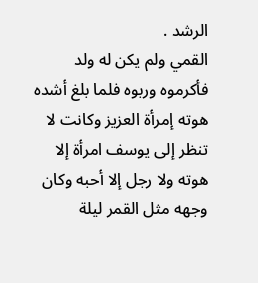الرشد .
القمي ولم يكن له ولد فأكرموه وربوه فلما بلغ أشده هوته إمرأة العزيز وكانت لا تنظر إلى يوسف امرأة إلا هوته ولا رجل إلا أحبه وكان وجهه مثل القمر ليلة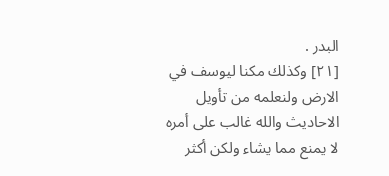البدر .
[٢١] وكذلك مكنا ليوسف في الارض ولنعلمه من تأويل الاحاديث والله غالب على أمره لا يمنع مما يشاء ولكن أكثر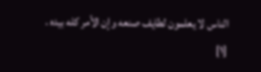الناس لا يعلمون لطايف صنعه وإن الأمر كله بيده .
[١]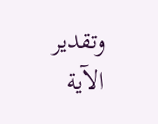وتقدير الآية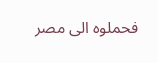فحملوه الى مصر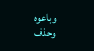وباعوه وحذف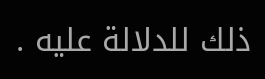ذلك للدلالة عليه .